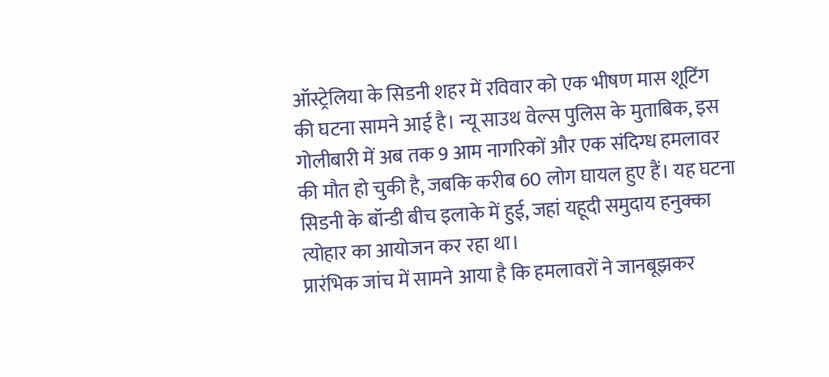ऑस्ट्रेलिया के सिडनी शहर में रविवार को एक भीषण मास शूटिंग की घटना सामने आई है। न्यू साउथ वेल्स पुलिस के मुताबिक, इस गोलीबारी में अब तक 9 आम नागरिकों और एक संदिग्ध हमलावर की मौत हो चुकी है, जबकि करीब 60 लोग घायल हुए हैं। यह घटना सिडनी के बॉन्डी बीच इलाके में हुई, जहां यहूदी समुदाय हनुक्का त्योहार का आयोजन कर रहा था।
प्रारंभिक जांच में सामने आया है कि हमलावरों ने जानबूझकर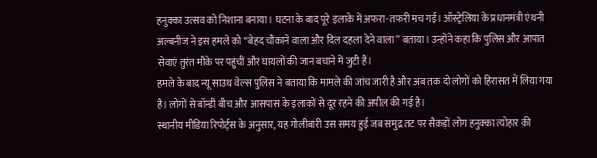हनुक्का उत्सव को निशाना बनाया। घटना के बाद पूरे इलाके में अफरा-तफरी मच गई। ऑस्ट्रेलिया के प्रधानमंत्री एंथनी अल्बनीज ने इस हमले को “बेहद चौंकाने वाला और दिल दहला देने वाला” बताया। उन्होंने कहा कि पुलिस और आपात सेवाएं तुरंत मौके पर पहुंचीं और घायलों की जान बचाने में जुटी हैं।
हमले के बाद न्यू साउथ वेल्स पुलिस ने बताया कि मामले की जांच जारी है और अब तक दो लोगों को हिरासत में लिया गया है। लोगों से बॉन्डी बीच और आसपास के इलाकों से दूर रहने की अपील की गई है।
स्थानीय मीडिया रिपोर्ट्स के अनुसार, यह गोलीबारी उस समय हुई जब समुद्र तट पर सैकड़ों लोग हनुक्का त्योहार की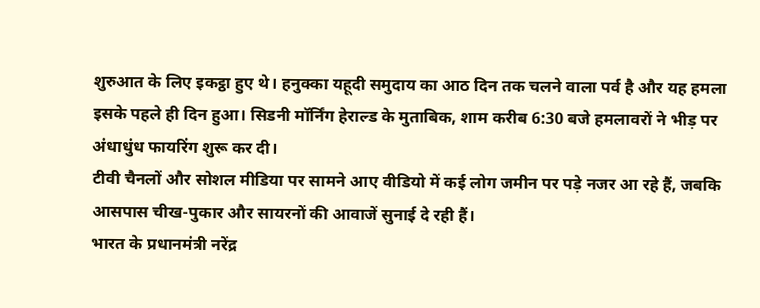शुरुआत के लिए इकट्ठा हुए थे। हनुक्का यहूदी समुदाय का आठ दिन तक चलने वाला पर्व है और यह हमला इसके पहले ही दिन हुआ। सिडनी मॉर्निंग हेराल्ड के मुताबिक, शाम करीब 6:30 बजे हमलावरों ने भीड़ पर अंधाधुंध फायरिंग शुरू कर दी।
टीवी चैनलों और सोशल मीडिया पर सामने आए वीडियो में कई लोग जमीन पर पड़े नजर आ रहे हैं, जबकि आसपास चीख-पुकार और सायरनों की आवाजें सुनाई दे रही हैं।
भारत के प्रधानमंत्री नरेंद्र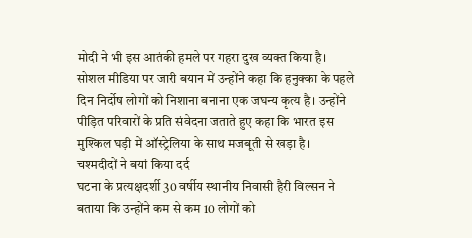मोदी ने भी इस आतंकी हमले पर गहरा दुख व्यक्त किया है। सोशल मीडिया पर जारी बयान में उन्होंने कहा कि हनुक्का के पहले दिन निर्दोष लोगों को निशाना बनाना एक जघन्य कृत्य है। उन्होंने पीड़ित परिवारों के प्रति संवेदना जताते हुए कहा कि भारत इस मुश्किल घड़ी में ऑस्ट्रेलिया के साथ मजबूती से खड़ा है।
चश्मदीदों ने बयां किया दर्द
घटना के प्रत्यक्षदर्शी 30 वर्षीय स्थानीय निवासी हैरी विल्सन ने बताया कि उन्होंने कम से कम 10 लोगों को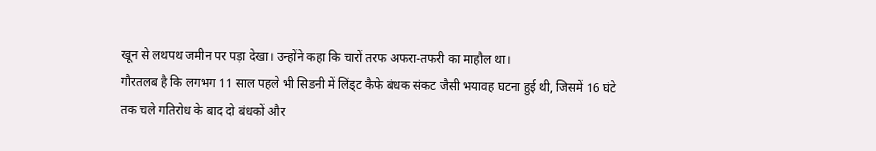खून से लथपथ जमीन पर पड़ा देखा। उन्होंने कहा कि चारों तरफ अफरा-तफरी का माहौल था।
गौरतलब है कि लगभग 11 साल पहले भी सिडनी में लिंड्ट कैफे बंधक संकट जैसी भयावह घटना हुई थी, जिसमें 16 घंटे तक चले गतिरोध के बाद दो बंधकों और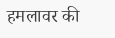हमलावर की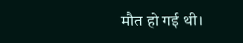मौत हो गई थी।